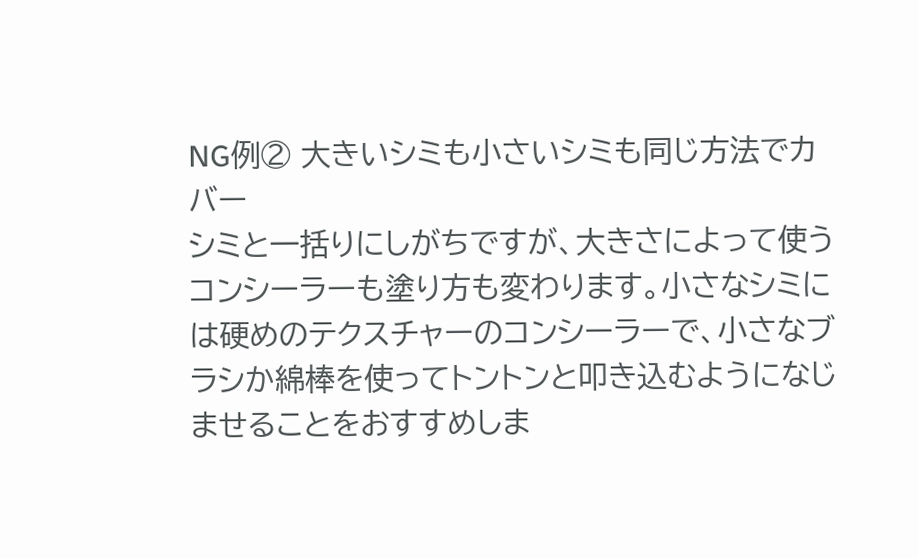NG例② 大きいシミも小さいシミも同じ方法でカバー
シミと一括りにしがちですが、大きさによって使うコンシーラーも塗り方も変わります。小さなシミには硬めのテクスチャーのコンシーラーで、小さなブラシか綿棒を使ってトントンと叩き込むようになじませることをおすすめしま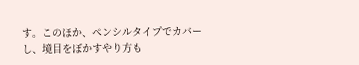す。このほか、ペンシルタイプでカバーし、境目をぼかすやり方も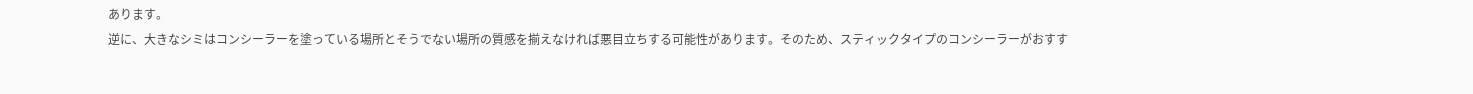あります。
逆に、大きなシミはコンシーラーを塗っている場所とそうでない場所の質感を揃えなければ悪目立ちする可能性があります。そのため、スティックタイプのコンシーラーがおすす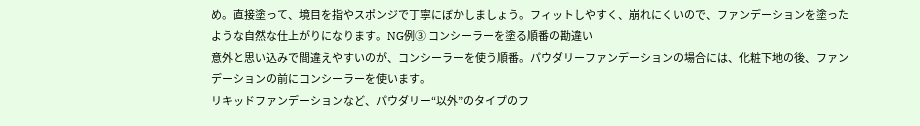め。直接塗って、境目を指やスポンジで丁寧にぼかしましょう。フィットしやすく、崩れにくいので、ファンデーションを塗ったような自然な仕上がりになります。NG例③ コンシーラーを塗る順番の勘違い
意外と思い込みで間違えやすいのが、コンシーラーを使う順番。パウダリーファンデーションの場合には、化粧下地の後、ファンデーションの前にコンシーラーを使います。
リキッドファンデーションなど、パウダリー“以外”のタイプのフ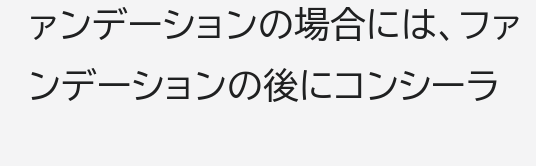ァンデーションの場合には、ファンデーションの後にコンシーラ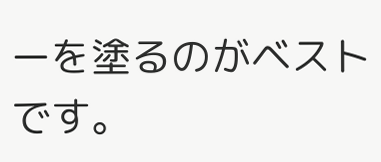ーを塗るのがベストです。